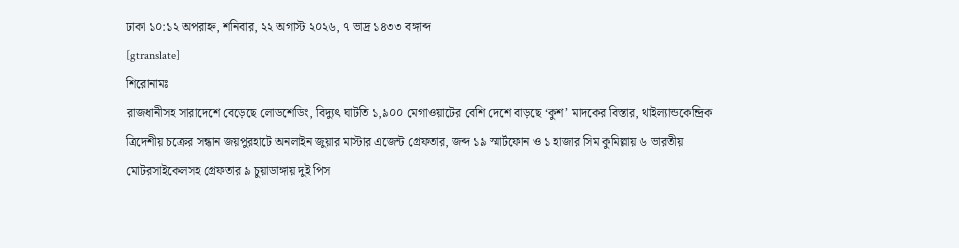ঢাকা ১০:১২ অপরাহ্ন, শনিবার, ২২ অগাস্ট ২০২৬, ৭ ভাদ্র ১৪৩৩ বঙ্গাব্দ
[gtranslate]
শিরোনামঃ
রাজধানীসহ সারাদেশে বেড়েছে লোডশেডিং, বিদ্যুৎ ঘাটতি ১,৯০০ মেগাওয়াটের বেশি দেশে বাড়ছে ‘কুশ’ মাদকের বিস্তার, থাইল্যান্ডকেন্দ্রিক ত্রিদেশীয় চক্রের সন্ধান জয়পুরহাটে অনলাইন জুয়ার মাস্টার এজেন্ট গ্রেফতার, জব্দ ১৯ স্মার্টফোন ও ১ হাজার সিম কুমিল্লায় ৬ ভারতীয় মোটরসাইকেলসহ গ্রেফতার ৯ চুয়াডাঙ্গায় দুই পিস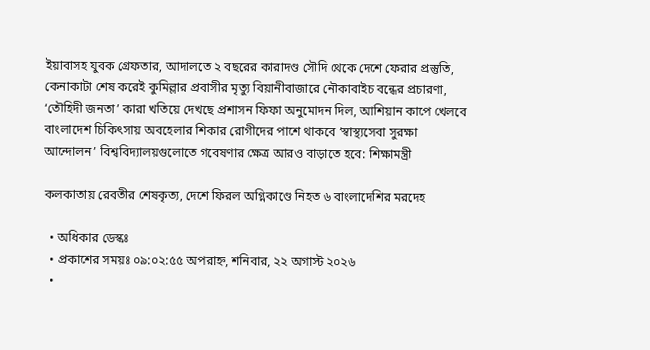ইয়াবাসহ যুবক গ্রেফতার, আদালতে ২ বছরের কারাদণ্ড সৌদি থেকে দেশে ফেরার প্রস্তুতি, কেনাকাটা শেষ করেই কুমিল্লার প্রবাসীর মৃত্যু বিয়ানীবাজারে নৌকাবাইচ বন্ধের প্রচারণা, ‘তৌহিদী জনতা’ কারা খতিয়ে দেখছে প্রশাসন ফিফা অনুমোদন দিল, আশিয়ান কাপে খেলবে বাংলাদেশ চিকিৎসায় অবহেলার শিকার রোগীদের পাশে থাকবে ‘স্বাস্থ্যসেবা সুরক্ষা আন্দোলন’ বিশ্ববিদ্যালয়গুলোতে গবেষণার ক্ষেত্র আরও বাড়াতে হবে: শিক্ষামন্ত্রী

কলকাতায় রেবতীর শেষকৃত্য, দেশে ফিরল অগ্নিকাণ্ডে নিহত ৬ বাংলাদেশির মরদেহ

  • অধিকার ডেস্কঃ
  • প্রকাশের সময়ঃ ০৯:০২:৫৫ অপরাহ্ন, শনিবার, ২২ অগাস্ট ২০২৬
  •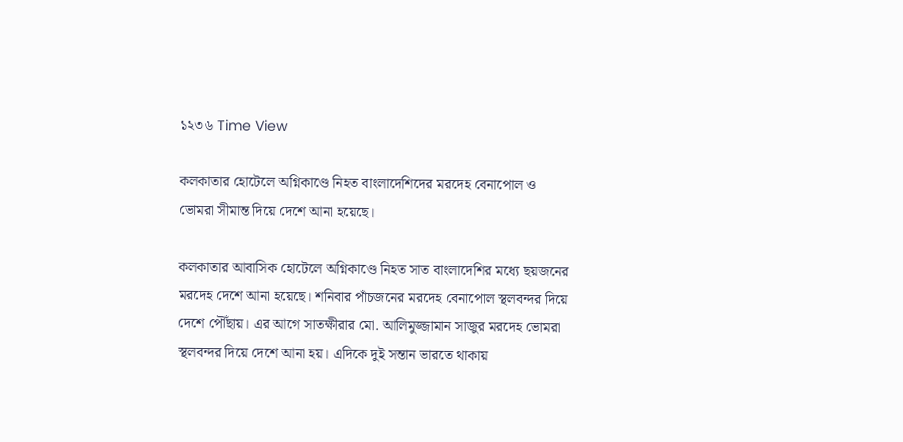১২৩৬ Time View

কলকাতার হোটেলে অগ্নিকাণ্ডে নিহত বাংলাদেশিদের মরদেহ বেনাপোল ও ভোমরা সীমান্ত দিয়ে দেশে আনা হয়েছে।

কলকাতার আবাসিক হোটেলে অগ্নিকাণ্ডে নিহত সাত বাংলাদেশির মধ্যে ছয়জনের মরদেহ দেশে আনা হয়েছে। শনিবার পাঁচজনের মরদেহ বেনাপোল স্থলবন্দর দিয়ে দেশে পৌঁছায়। এর আগে সাতক্ষীরার মো. আলিমুজ্জামান সাজুর মরদেহ ভোমরা স্থলবন্দর দিয়ে দেশে আনা হয়। এদিকে দুই সন্তান ভারতে থাকায়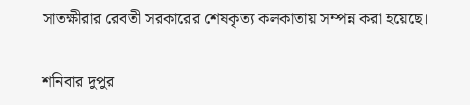সাতক্ষীরার রেবতী সরকারের শেষকৃত্য কলকাতায় সম্পন্ন করা হয়েছে।

শনিবার দুপুর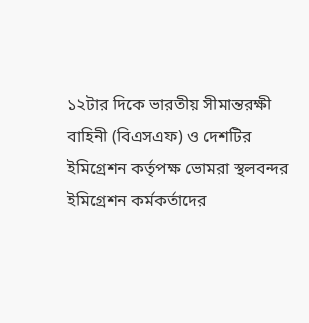১২টার দিকে ভারতীয় সীমান্তরক্ষী বাহিনী (বিএসএফ) ও দেশটির ইমিগ্রেশন কর্তৃপক্ষ ভোমরা স্থলবন্দর ইমিগ্রেশন কর্মকর্তাদের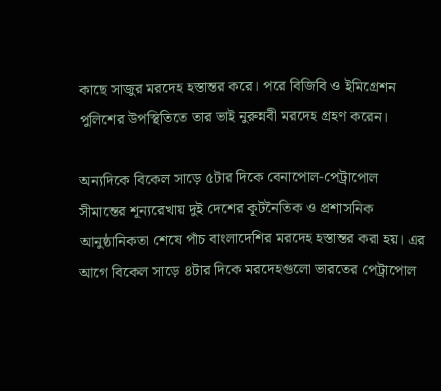কাছে সাজুর মরদেহ হস্তান্তর করে। পরে বিজিবি ও ইমিগ্রেশন পুলিশের উপস্থিতিতে তার ভাই নুরুন্নবী মরদেহ গ্রহণ করেন।

অন্যদিকে বিকেল সাড়ে ৫টার দিকে বেনাপোল-পেট্রাপোল সীমান্তের শূন্যরেখায় দুই দেশের কূটনৈতিক ও প্রশাসনিক আনুষ্ঠানিকতা শেষে পাঁচ বাংলাদেশির মরদেহ হস্তান্তর করা হয়। এর আগে বিকেল সাড়ে ৪টার দিকে মরদেহগুলো ভারতের পেট্রাপোল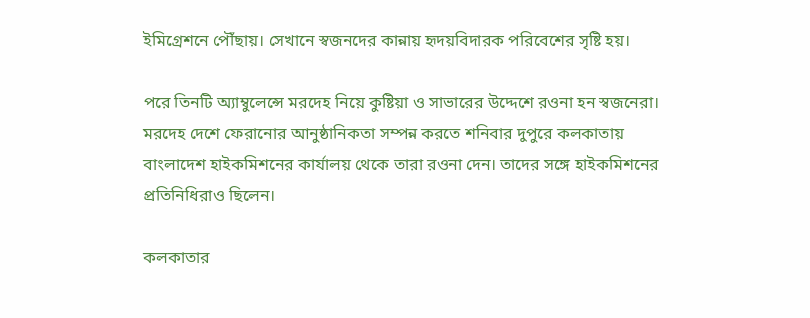ইমিগ্রেশনে পৌঁছায়। সেখানে স্বজনদের কান্নায় হৃদয়বিদারক পরিবেশের সৃষ্টি হয়।

পরে তিনটি অ্যাম্বুলেন্সে মরদেহ নিয়ে কুষ্টিয়া ও সাভারের উদ্দেশে রওনা হন স্বজনেরা। মরদেহ দেশে ফেরানোর আনুষ্ঠানিকতা সম্পন্ন করতে শনিবার দুপুরে কলকাতায় বাংলাদেশ হাইকমিশনের কার্যালয় থেকে তারা রওনা দেন। তাদের সঙ্গে হাইকমিশনের প্রতিনিধিরাও ছিলেন।

কলকাতার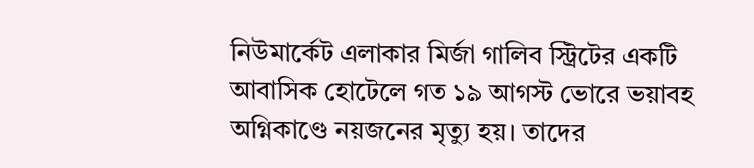নিউমার্কেট এলাকার মির্জা গালিব স্ট্রিটের একটি আবাসিক হোটেলে গত ১৯ আগস্ট ভোরে ভয়াবহ অগ্নিকাণ্ডে নয়জনের মৃত্যু হয়। তাদের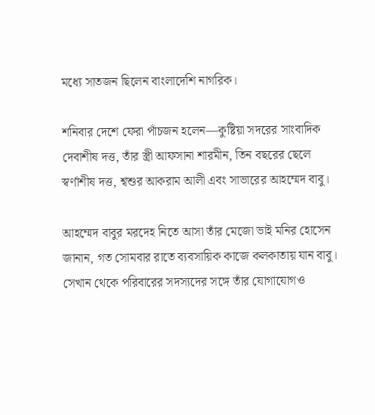মধ্যে সাতজন ছিলেন বাংলাদেশি নাগরিক।

শনিবার দেশে ফেরা পাঁচজন হলেন—কুষ্টিয়া সদরের সাংবাদিক দেবাশীষ দত্ত, তাঁর স্ত্রী আফসানা শারমীন, তিন বছরের ছেলে স্বর্ণাশীষ দত্ত, শ্বশুর আকরাম আলী এবং সাভারের আহম্মেদ বাবু।

আহম্মেদ বাবুর মরদেহ নিতে আসা তাঁর মেজো ভাই মনির হোসেন জানান, গত সোমবার রাতে ব্যবসায়িক কাজে কলকাতায় যান বাবু। সেখান থেকে পরিবারের সদস্যদের সঙ্গে তাঁর যোগাযোগও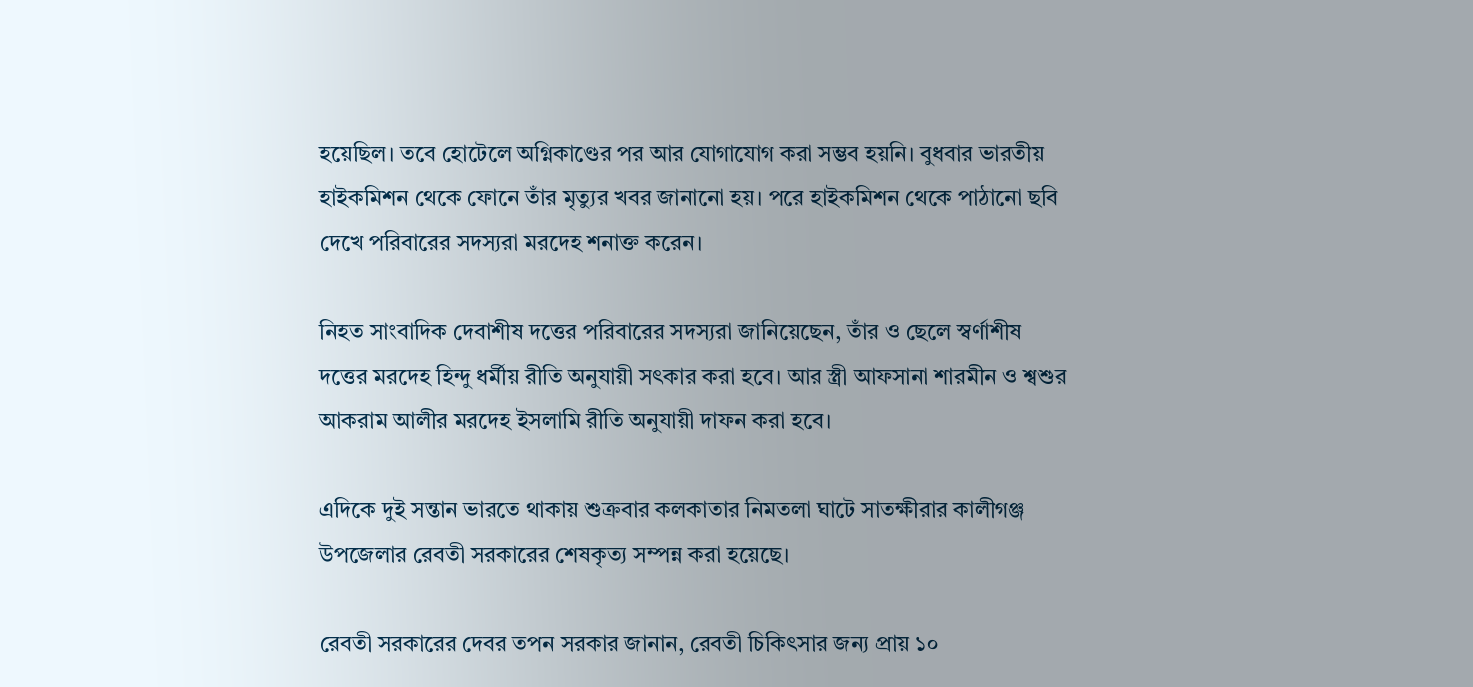হয়েছিল। তবে হোটেলে অগ্নিকাণ্ডের পর আর যোগাযোগ করা সম্ভব হয়নি। বুধবার ভারতীয় হাইকমিশন থেকে ফোনে তাঁর মৃত্যুর খবর জানানো হয়। পরে হাইকমিশন থেকে পাঠানো ছবি দেখে পরিবারের সদস্যরা মরদেহ শনাক্ত করেন।

নিহত সাংবাদিক দেবাশীষ দত্তের পরিবারের সদস্যরা জানিয়েছেন, তাঁর ও ছেলে স্বর্ণাশীষ দত্তের মরদেহ হিন্দু ধর্মীয় রীতি অনুযায়ী সৎকার করা হবে। আর স্ত্রী আফসানা শারমীন ও শ্বশুর আকরাম আলীর মরদেহ ইসলামি রীতি অনুযায়ী দাফন করা হবে।

এদিকে দুই সন্তান ভারতে থাকায় শুক্রবার কলকাতার নিমতলা ঘাটে সাতক্ষীরার কালীগঞ্জ উপজেলার রেবতী সরকারের শেষকৃত্য সম্পন্ন করা হয়েছে।

রেবতী সরকারের দেবর তপন সরকার জানান, রেবতী চিকিৎসার জন্য প্রায় ১০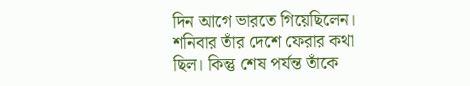দিন আগে ভারতে গিয়েছিলেন। শনিবার তাঁর দেশে ফেরার কথা ছিল। কিন্তু শেষ পর্যন্ত তাঁকে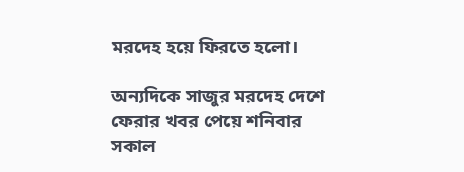মরদেহ হয়ে ফিরতে হলো।

অন্যদিকে সাজুর মরদেহ দেশে ফেরার খবর পেয়ে শনিবার সকাল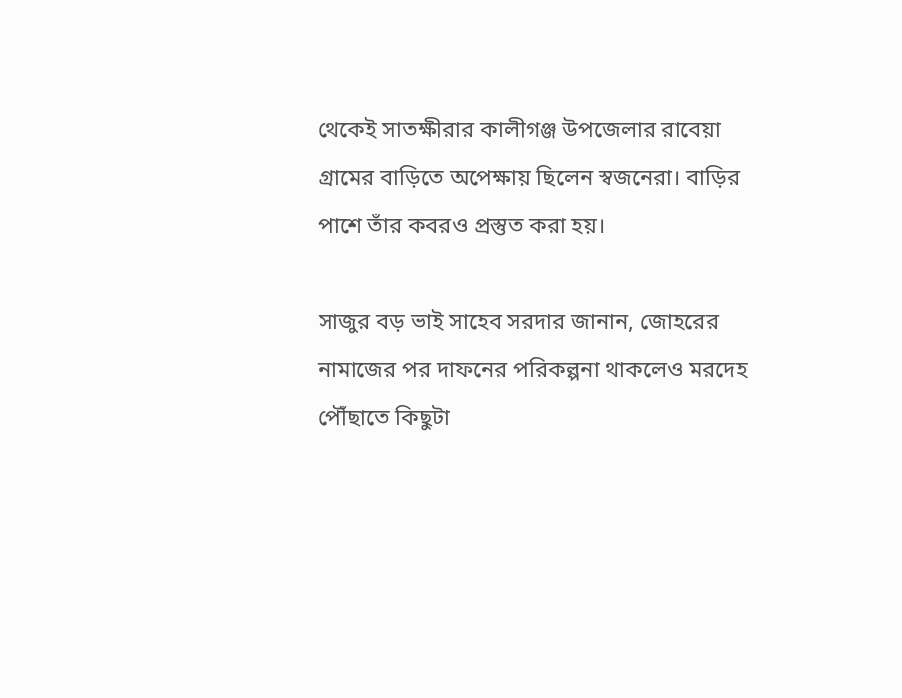থেকেই সাতক্ষীরার কালীগঞ্জ উপজেলার রাবেয়া গ্রামের বাড়িতে অপেক্ষায় ছিলেন স্বজনেরা। বাড়ির পাশে তাঁর কবরও প্রস্তুত করা হয়।

সাজুর বড় ভাই সাহেব সরদার জানান, জোহরের নামাজের পর দাফনের পরিকল্পনা থাকলেও মরদেহ পৌঁছাতে কিছুটা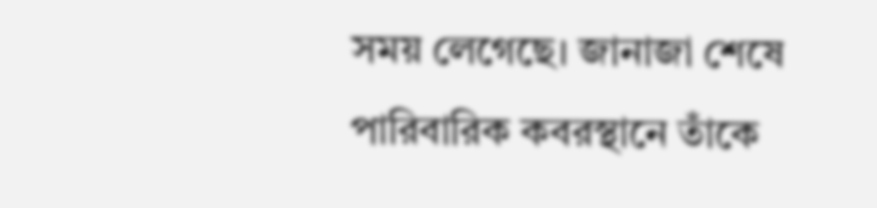সময় লেগেছে। জানাজা শেষে পারিবারিক কবরস্থানে তাঁকে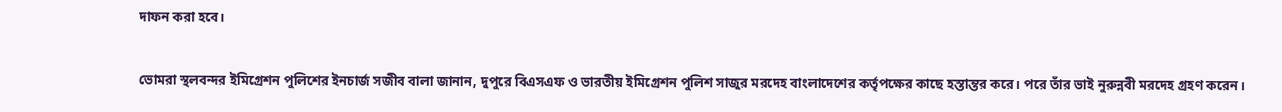দাফন করা হবে।

ভোমরা স্থলবন্দর ইমিগ্রেশন পুলিশের ইনচার্জ সজীব বালা জানান, দুপুরে বিএসএফ ও ভারতীয় ইমিগ্রেশন পুলিশ সাজুর মরদেহ বাংলাদেশের কর্তৃপক্ষের কাছে হস্তান্তর করে। পরে তাঁর ভাই নুরুন্নবী মরদেহ গ্রহণ করেন।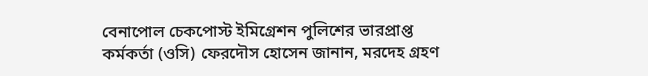বেনাপোল চেকপোস্ট ইমিগ্রেশন পুলিশের ভারপ্রাপ্ত কর্মকর্তা (ওসি) ফেরদৌস হোসেন জানান, মরদেহ গ্রহণ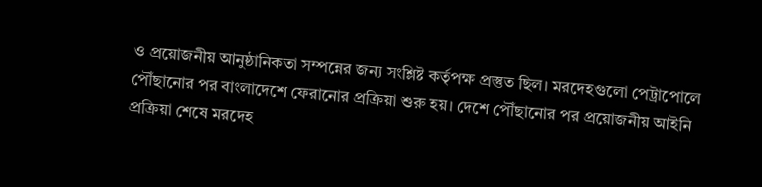ও প্রয়োজনীয় আনুষ্ঠানিকতা সম্পন্নের জন্য সংশ্লিষ্ট কর্তৃপক্ষ প্রস্তুত ছিল। মরদেহগুলো পেট্রাপোলে পৌঁছানোর পর বাংলাদেশে ফেরানোর প্রক্রিয়া শুরু হয়। দেশে পৌঁছানোর পর প্রয়োজনীয় আইনি প্রক্রিয়া শেষে মরদেহ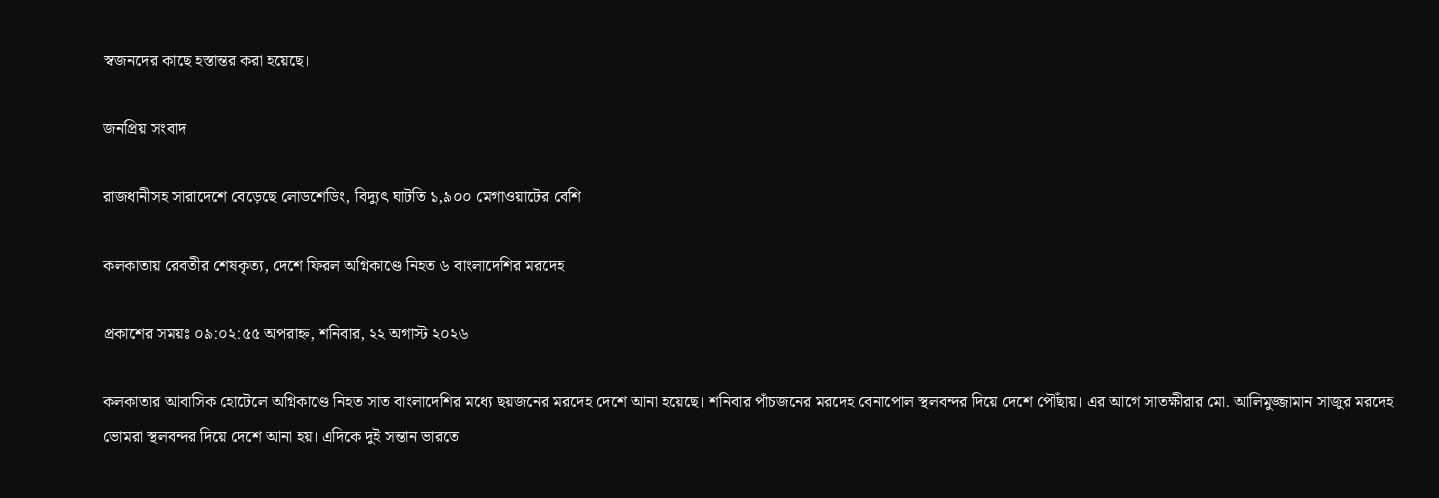স্বজনদের কাছে হস্তান্তর করা হয়েছে।

জনপ্রিয় সংবাদ

রাজধানীসহ সারাদেশে বেড়েছে লোডশেডিং, বিদ্যুৎ ঘাটতি ১,৯০০ মেগাওয়াটের বেশি

কলকাতায় রেবতীর শেষকৃত্য, দেশে ফিরল অগ্নিকাণ্ডে নিহত ৬ বাংলাদেশির মরদেহ

প্রকাশের সময়ঃ ০৯:০২:৫৫ অপরাহ্ন, শনিবার, ২২ অগাস্ট ২০২৬

কলকাতার আবাসিক হোটেলে অগ্নিকাণ্ডে নিহত সাত বাংলাদেশির মধ্যে ছয়জনের মরদেহ দেশে আনা হয়েছে। শনিবার পাঁচজনের মরদেহ বেনাপোল স্থলবন্দর দিয়ে দেশে পৌঁছায়। এর আগে সাতক্ষীরার মো. আলিমুজ্জামান সাজুর মরদেহ ভোমরা স্থলবন্দর দিয়ে দেশে আনা হয়। এদিকে দুই সন্তান ভারতে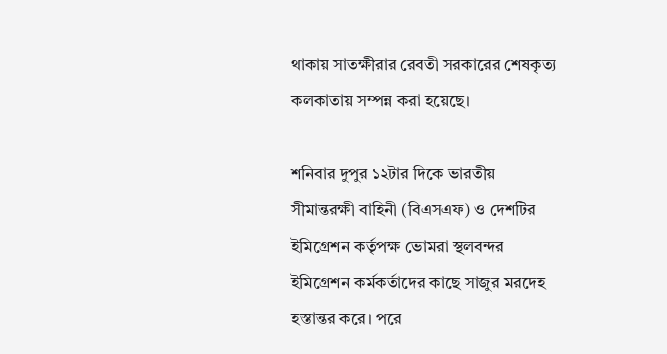থাকায় সাতক্ষীরার রেবতী সরকারের শেষকৃত্য কলকাতায় সম্পন্ন করা হয়েছে।

শনিবার দুপুর ১২টার দিকে ভারতীয় সীমান্তরক্ষী বাহিনী (বিএসএফ) ও দেশটির ইমিগ্রেশন কর্তৃপক্ষ ভোমরা স্থলবন্দর ইমিগ্রেশন কর্মকর্তাদের কাছে সাজুর মরদেহ হস্তান্তর করে। পরে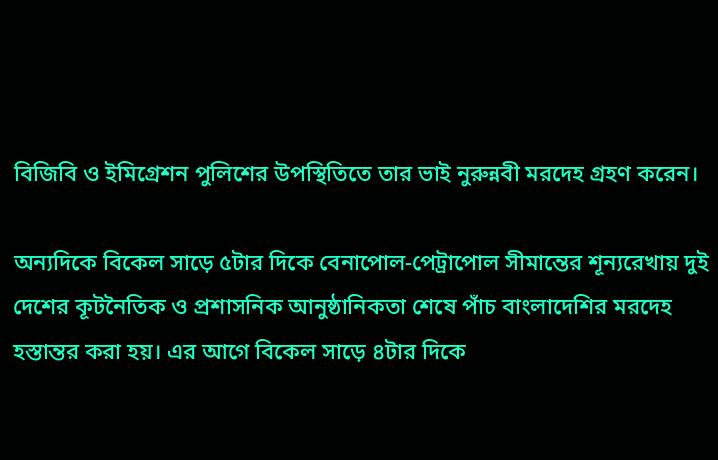বিজিবি ও ইমিগ্রেশন পুলিশের উপস্থিতিতে তার ভাই নুরুন্নবী মরদেহ গ্রহণ করেন।

অন্যদিকে বিকেল সাড়ে ৫টার দিকে বেনাপোল-পেট্রাপোল সীমান্তের শূন্যরেখায় দুই দেশের কূটনৈতিক ও প্রশাসনিক আনুষ্ঠানিকতা শেষে পাঁচ বাংলাদেশির মরদেহ হস্তান্তর করা হয়। এর আগে বিকেল সাড়ে ৪টার দিকে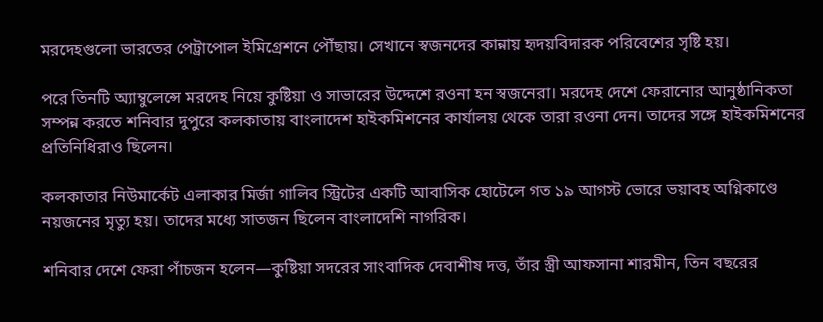মরদেহগুলো ভারতের পেট্রাপোল ইমিগ্রেশনে পৌঁছায়। সেখানে স্বজনদের কান্নায় হৃদয়বিদারক পরিবেশের সৃষ্টি হয়।

পরে তিনটি অ্যাম্বুলেন্সে মরদেহ নিয়ে কুষ্টিয়া ও সাভারের উদ্দেশে রওনা হন স্বজনেরা। মরদেহ দেশে ফেরানোর আনুষ্ঠানিকতা সম্পন্ন করতে শনিবার দুপুরে কলকাতায় বাংলাদেশ হাইকমিশনের কার্যালয় থেকে তারা রওনা দেন। তাদের সঙ্গে হাইকমিশনের প্রতিনিধিরাও ছিলেন।

কলকাতার নিউমার্কেট এলাকার মির্জা গালিব স্ট্রিটের একটি আবাসিক হোটেলে গত ১৯ আগস্ট ভোরে ভয়াবহ অগ্নিকাণ্ডে নয়জনের মৃত্যু হয়। তাদের মধ্যে সাতজন ছিলেন বাংলাদেশি নাগরিক।

শনিবার দেশে ফেরা পাঁচজন হলেন—কুষ্টিয়া সদরের সাংবাদিক দেবাশীষ দত্ত, তাঁর স্ত্রী আফসানা শারমীন, তিন বছরের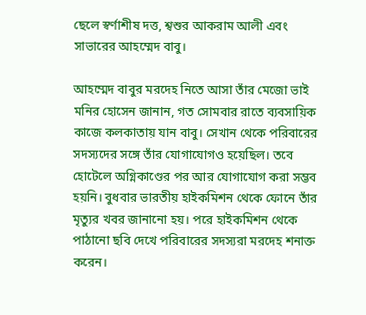ছেলে স্বর্ণাশীষ দত্ত, শ্বশুর আকরাম আলী এবং সাভারের আহম্মেদ বাবু।

আহম্মেদ বাবুর মরদেহ নিতে আসা তাঁর মেজো ভাই মনির হোসেন জানান, গত সোমবার রাতে ব্যবসায়িক কাজে কলকাতায় যান বাবু। সেখান থেকে পরিবারের সদস্যদের সঙ্গে তাঁর যোগাযোগও হয়েছিল। তবে হোটেলে অগ্নিকাণ্ডের পর আর যোগাযোগ করা সম্ভব হয়নি। বুধবার ভারতীয় হাইকমিশন থেকে ফোনে তাঁর মৃত্যুর খবর জানানো হয়। পরে হাইকমিশন থেকে পাঠানো ছবি দেখে পরিবারের সদস্যরা মরদেহ শনাক্ত করেন।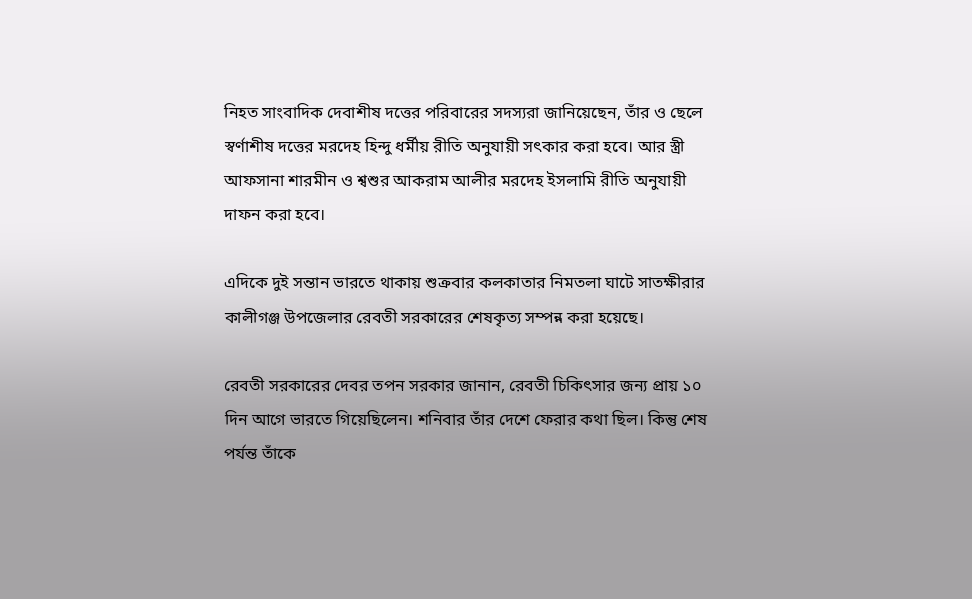নিহত সাংবাদিক দেবাশীষ দত্তের পরিবারের সদস্যরা জানিয়েছেন, তাঁর ও ছেলে স্বর্ণাশীষ দত্তের মরদেহ হিন্দু ধর্মীয় রীতি অনুযায়ী সৎকার করা হবে। আর স্ত্রী আফসানা শারমীন ও শ্বশুর আকরাম আলীর মরদেহ ইসলামি রীতি অনুযায়ী দাফন করা হবে।

এদিকে দুই সন্তান ভারতে থাকায় শুক্রবার কলকাতার নিমতলা ঘাটে সাতক্ষীরার কালীগঞ্জ উপজেলার রেবতী সরকারের শেষকৃত্য সম্পন্ন করা হয়েছে।

রেবতী সরকারের দেবর তপন সরকার জানান, রেবতী চিকিৎসার জন্য প্রায় ১০ দিন আগে ভারতে গিয়েছিলেন। শনিবার তাঁর দেশে ফেরার কথা ছিল। কিন্তু শেষ পর্যন্ত তাঁকে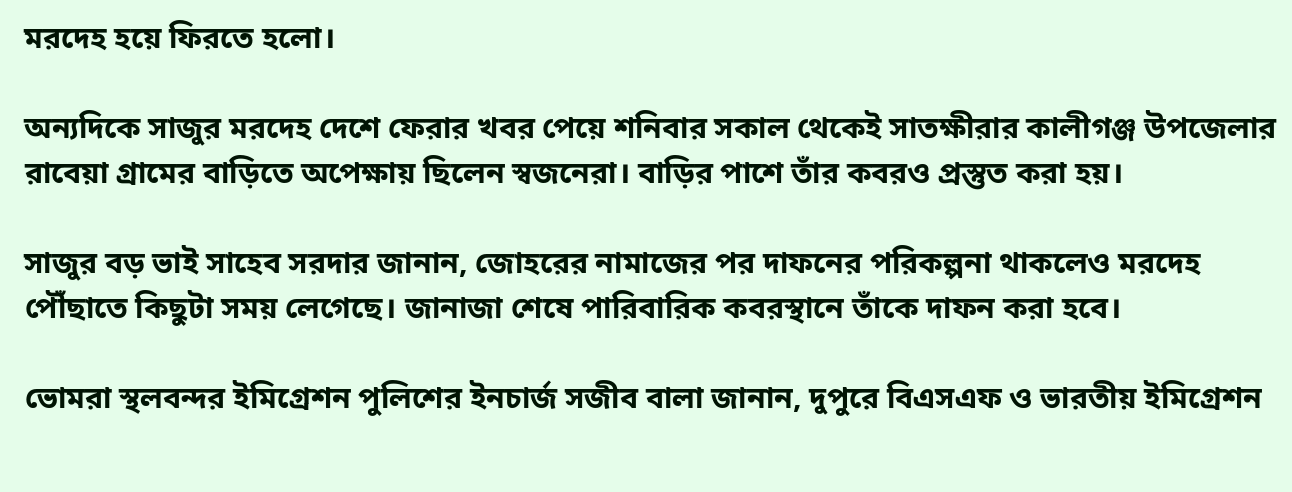মরদেহ হয়ে ফিরতে হলো।

অন্যদিকে সাজুর মরদেহ দেশে ফেরার খবর পেয়ে শনিবার সকাল থেকেই সাতক্ষীরার কালীগঞ্জ উপজেলার রাবেয়া গ্রামের বাড়িতে অপেক্ষায় ছিলেন স্বজনেরা। বাড়ির পাশে তাঁর কবরও প্রস্তুত করা হয়।

সাজুর বড় ভাই সাহেব সরদার জানান, জোহরের নামাজের পর দাফনের পরিকল্পনা থাকলেও মরদেহ পৌঁছাতে কিছুটা সময় লেগেছে। জানাজা শেষে পারিবারিক কবরস্থানে তাঁকে দাফন করা হবে।

ভোমরা স্থলবন্দর ইমিগ্রেশন পুলিশের ইনচার্জ সজীব বালা জানান, দুপুরে বিএসএফ ও ভারতীয় ইমিগ্রেশন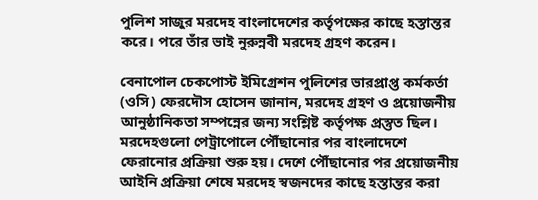পুলিশ সাজুর মরদেহ বাংলাদেশের কর্তৃপক্ষের কাছে হস্তান্তর করে। পরে তাঁর ভাই নুরুন্নবী মরদেহ গ্রহণ করেন।

বেনাপোল চেকপোস্ট ইমিগ্রেশন পুলিশের ভারপ্রাপ্ত কর্মকর্তা (ওসি) ফেরদৌস হোসেন জানান, মরদেহ গ্রহণ ও প্রয়োজনীয় আনুষ্ঠানিকতা সম্পন্নের জন্য সংশ্লিষ্ট কর্তৃপক্ষ প্রস্তুত ছিল। মরদেহগুলো পেট্রাপোলে পৌঁছানোর পর বাংলাদেশে ফেরানোর প্রক্রিয়া শুরু হয়। দেশে পৌঁছানোর পর প্রয়োজনীয় আইনি প্রক্রিয়া শেষে মরদেহ স্বজনদের কাছে হস্তান্তর করা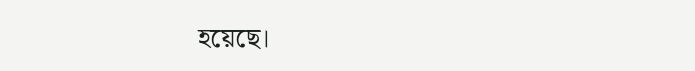হয়েছে।